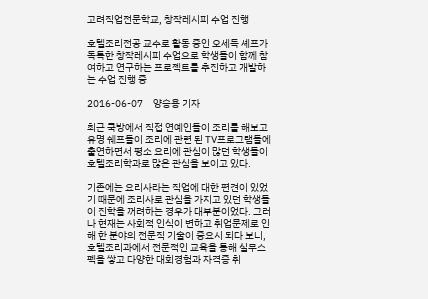고려직업전문학교, 창작레시피 수업 진행

호텔조리전공 교수로 활동 중인 오세득 셰프가 독특한 창작레시피 수업으로 학생들이 함께 참여하고 연구하는 프로젝트를 추진하고 개발하는 수업 진행 중

2016-06-07     양승용 기자

최근 쿡방에서 직접 연예인들이 조리를 해보고 유명 쉐프들이 조리에 관련 된 TV프로그램들에 출연하면서 평소 요리에 관심이 많던 학생들이 호텔조리학과로 많은 관심을 보이고 있다.

기존에는 요리사라는 직업에 대한 편견이 있었기 때문에 조리사로 관심을 가지고 있던 학생들이 진학을 꺼려하는 경우가 대부분이었다. 그러나 현재는 사회적 인식이 변하고 취업문제로 인해 한 분야의 전문직 기술이 중요시 되다 보니, 호텔조리과에서 전문적인 교육을 통해 실무스펙을 쌓고 다양한 대회경험과 자격증 취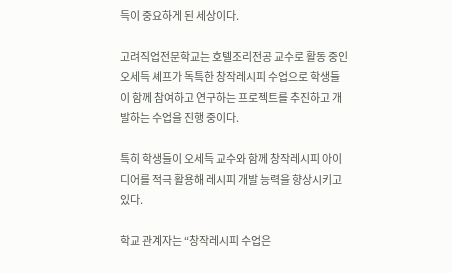득이 중요하게 된 세상이다.

고려직업전문학교는 호텔조리전공 교수로 활동 중인 오세득 셰프가 독특한 창작레시피 수업으로 학생들이 함께 참여하고 연구하는 프로젝트를 추진하고 개발하는 수업을 진행 중이다.

특히 학생들이 오세득 교수와 함께 창작레시피 아이디어를 적극 활용해 레시피 개발 능력을 향상시키고 있다.

학교 관계자는 “창작레시피 수업은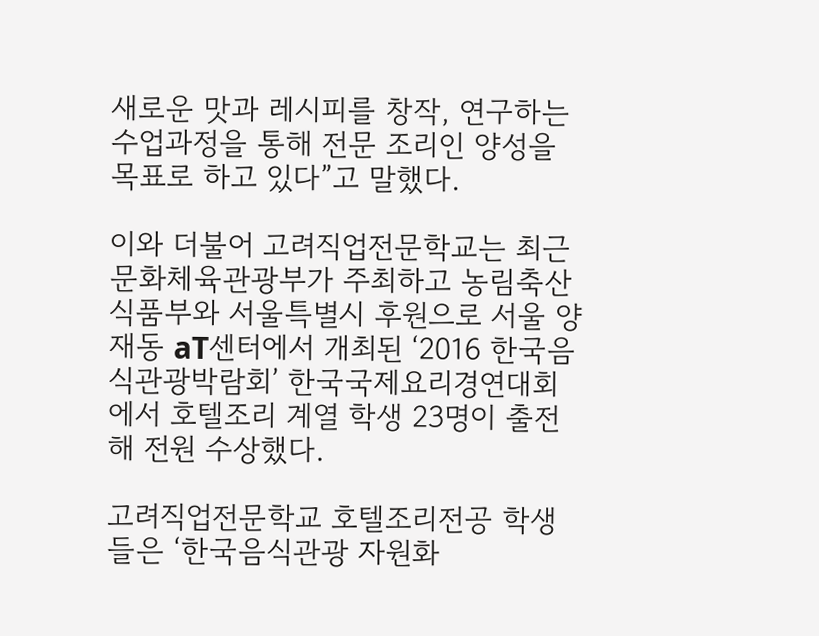새로운 맛과 레시피를 창작, 연구하는 수업과정을 통해 전문 조리인 양성을 목표로 하고 있다”고 말했다.

이와 더불어 고려직업전문학교는 최근 문화체육관광부가 주최하고 농림축산식품부와 서울특별시 후원으로 서울 양재동 aT센터에서 개최된 ‘2016 한국음식관광박람회’ 한국국제요리경연대회에서 호텔조리 계열 학생 23명이 출전해 전원 수상했다.

고려직업전문학교 호텔조리전공 학생들은 ‘한국음식관광 자원화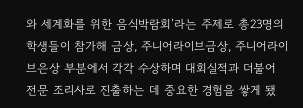와 세계화를 위한 음식박람회’라는 주제로 총23명의 학생들이 참가해 금상, 주니어라이브금상, 주니어라이브은상 부분에서 각각 수상하며 대회실적과 더불어 전문 조리사로 진출하는 데 중요한 경험을 쌓게 됐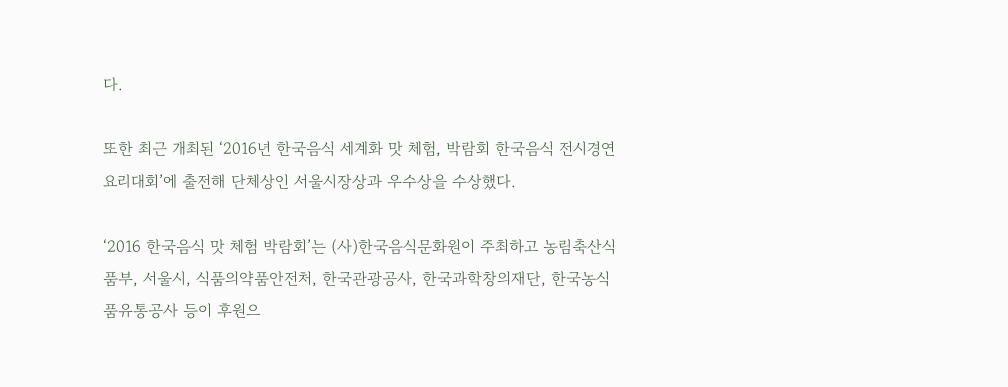다.

또한 최근 개최된 ‘2016년 한국음식 세계화 맛 체험, 박람회 한국음식 전시경연요리대회’에 출전해 단체상인 서울시장상과 우수상을 수상했다.

‘2016 한국음식 맛 체험 박람회’는 (사)한국음식문화원이 주최하고 농림축산식품부, 서울시, 식품의약품안전처, 한국관광공사, 한국과학창의재단, 한국농식품유통공사 등이 후원으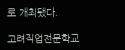로 개최됐다.

고려직업전문학교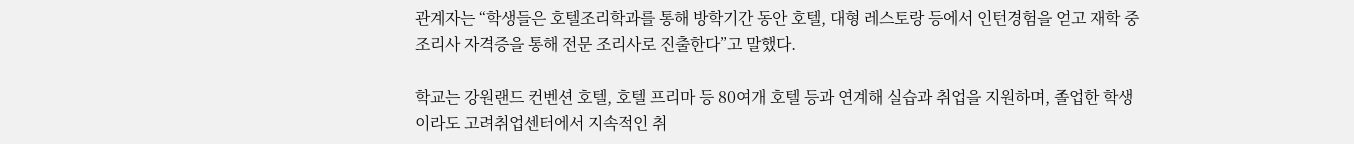관계자는 “학생들은 호텔조리학과를 통해 방학기간 동안 호텔, 대형 레스토랑 등에서 인턴경험을 얻고 재학 중 조리사 자격증을 통해 전문 조리사로 진출한다”고 말했다.

학교는 강원랜드 컨벤션 호텔, 호텔 프리마 등 80여개 호텔 등과 연계해 실습과 취업을 지원하며, 졸업한 학생이라도 고려취업센터에서 지속적인 취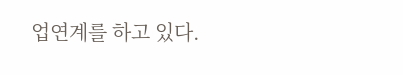업연계를 하고 있다.